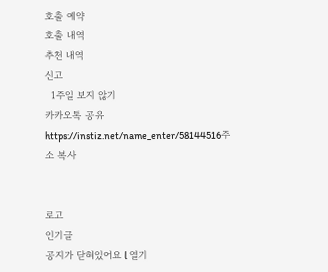호출 예약
호출 내역
추천 내역
신고
  1주일 보지 않기
카카오톡 공유
https://instiz.net/name_enter/58144516주소 복사


로고
인기글
공지가 닫혀있어요 l 열기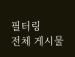필터링
전체 게시물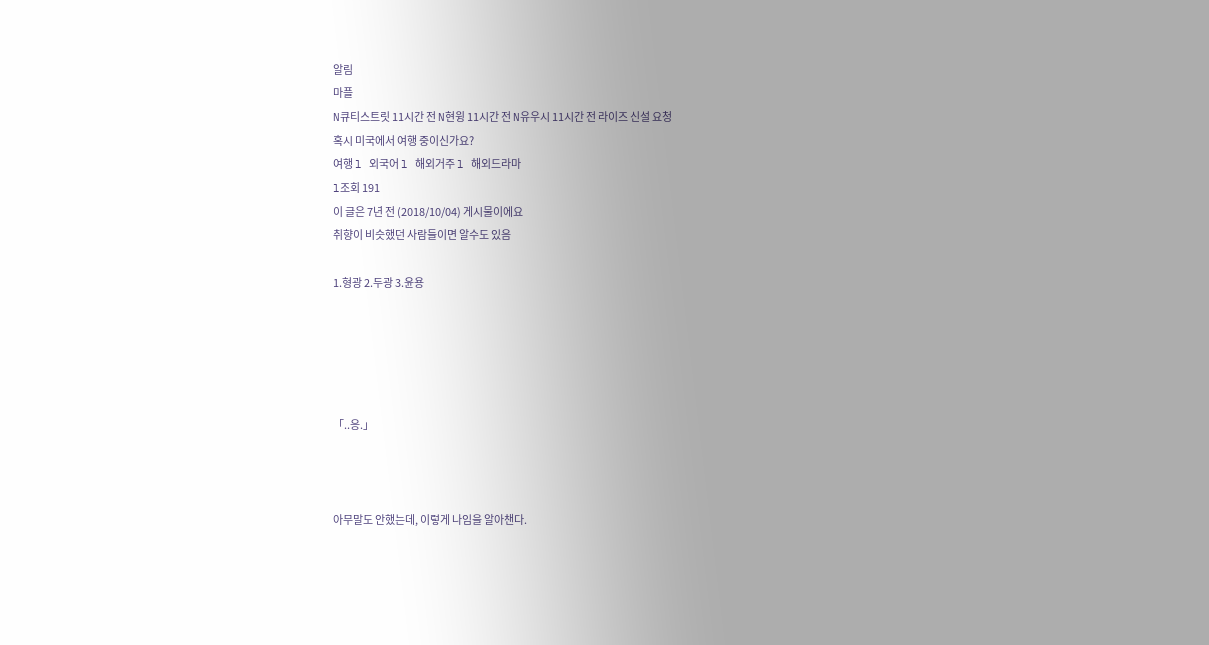알림
마플
N큐티스트릿 11시간 전 N현윙 11시간 전 N유우시 11시간 전 라이즈 신설 요청
혹시 미국에서 여행 중이신가요?
여행 l 외국어 l 해외거주 l 해외드라마
l조회 191
이 글은 7년 전 (2018/10/04) 게시물이에요
취향이 비슷했던 사람들이면 알수도 있음

1.형광 2.두광 3.윤용





「..응.」



아무말도 안했는데, 이렇게 나임을 알아챈다.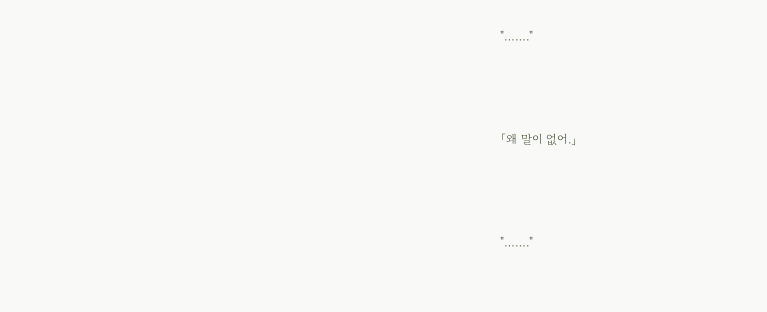"……."



「왜 말이 없어.」



"……."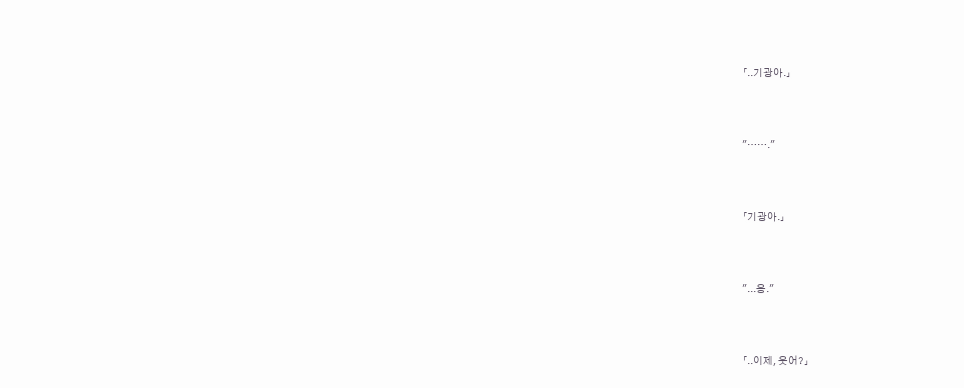「..기광아.」



"……."



「기광아.」



"...응."



「..이제, 웃어?」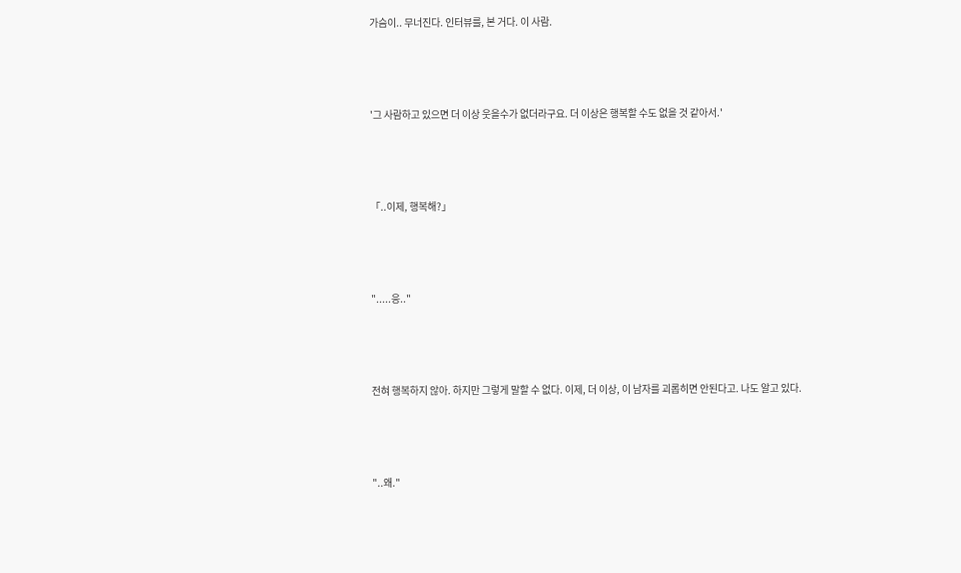가슴이.. 무너진다. 인터뷰를, 본 거다. 이 사람.



'그 사람하고 있으면 더 이상 웃을수가 없더라구요. 더 이상은 행복할 수도 없을 것 같아서.'



「..이제, 행복해?」



".....응.."



전혀 행복하지 않아. 하지만 그렇게 말할 수 없다. 이제, 더 이상, 이 남자를 괴롭히면 안된다고. 나도 알고 있다.



"..왜."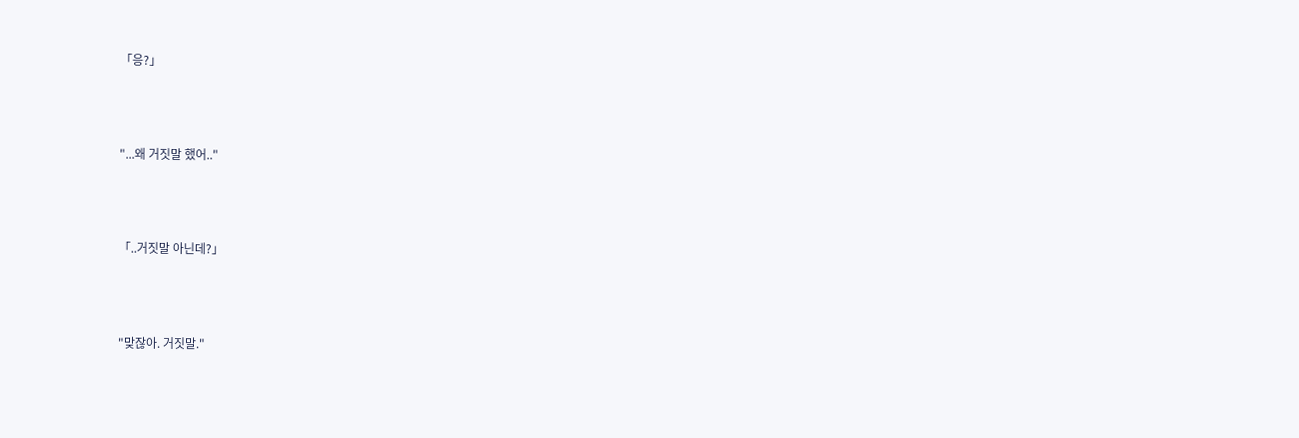「응?」



"...왜 거짓말 했어.."



「..거짓말 아닌데?」



"맞잖아. 거짓말."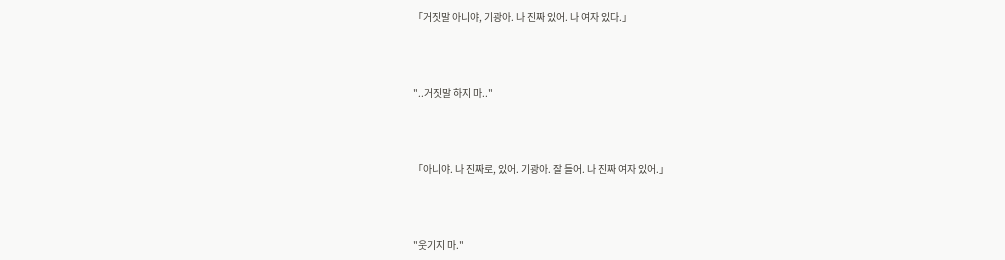「거짓말 아니야, 기광아. 나 진짜 있어. 나 여자 있다.」



"..거짓말 하지 마.."



「아니야. 나 진짜로, 있어. 기광아. 잘 들어. 나 진짜 여자 있어.」



"웃기지 마."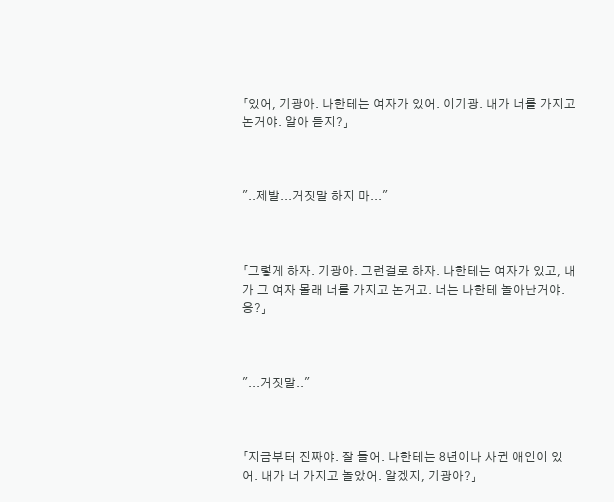「있어, 기광아. 나한테는 여자가 있어. 이기광. 내가 너를 가지고 논거야. 알아 듣지?」



"..제발...거짓말 하지 마..."



「그렇게 하자. 기광아. 그런걸로 하자. 나한테는 여자가 있고, 내가 그 여자 몰래 너를 가지고 논거고. 너는 나한테 놀아난거야. 응?」



"...거짓말.."



「지금부터 진짜야. 잘 들어. 나한테는 8년이나 사귄 애인이 있어. 내가 너 가지고 놀았어. 알겠지, 기광아?」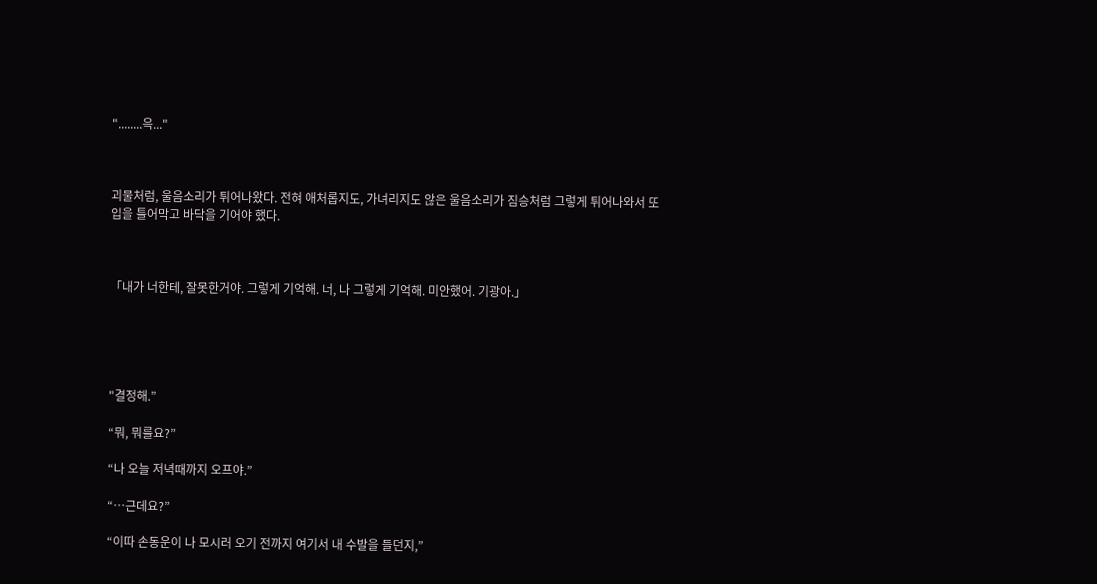"........윽..."



괴물처럼, 울음소리가 튀어나왔다. 전혀 애처롭지도, 가녀리지도 않은 울음소리가 짐승처럼 그렇게 튀어나와서 또 입을 틀어막고 바닥을 기어야 했다.



「내가 너한테, 잘못한거야. 그렇게 기억해. 너, 나 그렇게 기억해. 미안했어. 기광아.」





"결정해.”

“뭐, 뭐를요?”

“나 오늘 저녁때까지 오프야.”

“…근데요?”

“이따 손동운이 나 모시러 오기 전까지 여기서 내 수발을 들던지,”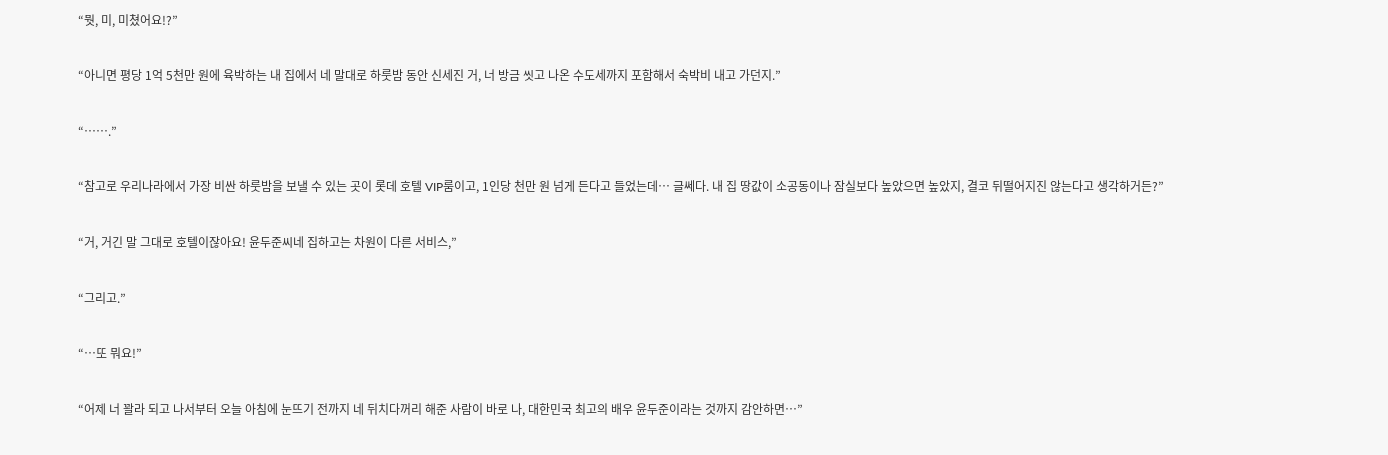“뭣, 미, 미쳤어요!?”

“아니면 평당 1억 5천만 원에 육박하는 내 집에서 네 말대로 하룻밤 동안 신세진 거, 너 방금 씻고 나온 수도세까지 포함해서 숙박비 내고 가던지.”

“…….”

“참고로 우리나라에서 가장 비싼 하룻밤을 보낼 수 있는 곳이 롯데 호텔 VIP룸이고, 1인당 천만 원 넘게 든다고 들었는데… 글쎄다. 내 집 땅값이 소공동이나 잠실보다 높았으면 높았지, 결코 뒤떨어지진 않는다고 생각하거든?”

“거, 거긴 말 그대로 호텔이잖아요! 윤두준씨네 집하고는 차원이 다른 서비스,”

“그리고.”

“…또 뭐요!”

“어제 너 꽐라 되고 나서부터 오늘 아침에 눈뜨기 전까지 네 뒤치다꺼리 해준 사람이 바로 나, 대한민국 최고의 배우 윤두준이라는 것까지 감안하면…”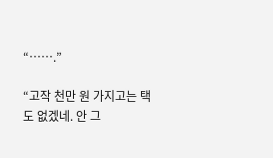“…….”

“고작 천만 원 가지고는 택도 없겠네. 안 그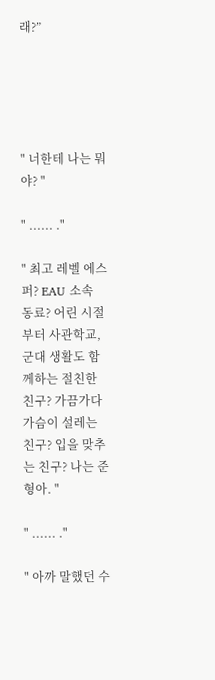래?”





" 너한테 나는 뭐야? "

" ...... ."

" 최고 레벨 에스퍼? EAU 소속 동료? 어린 시절부터 사관학교, 군대 생활도 함께하는 절친한 친구? 가끔가다 가슴이 설레는 친구? 입을 맞추는 친구? 나는 준형아. "

" ...... ."

" 아까 말했던 수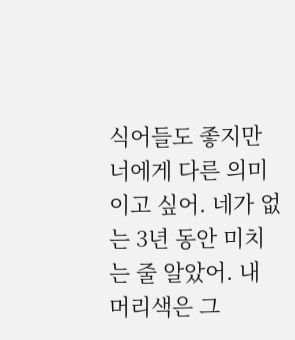식어들도 좋지만 너에게 다른 의미이고 싶어. 네가 없는 3년 동안 미치는 줄 알았어. 내 머리색은 그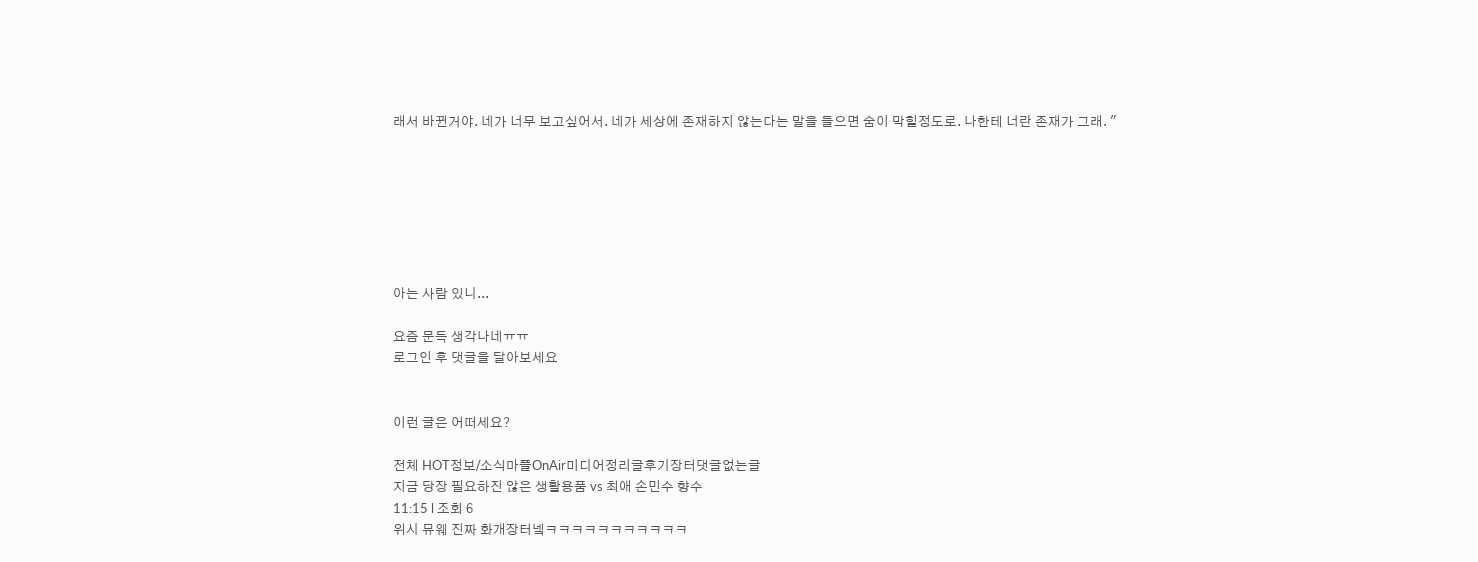래서 바뀐거야. 네가 너무 보고싶어서. 네가 세상에 존재하지 않는다는 말을 들으면 숨이 막힐정도로. 나한테 너란 존재가 그래. "







아는 사람 있니...

요즘 문득 생각나네ㅠㅠ
로그인 후 댓글을 달아보세요


이런 글은 어떠세요?

전체 HOT정보/소식마플OnAir미디어정리글후기장터댓글없는글
지금 당장 필요하진 않은 생활용품 vs 최애 손민수 향수
11:15 l 조회 6
위시 뮤웨 진짜 화개장터넼ㅋㅋㅋㅋㅋㅋㅋㅋㅋㅋㅋ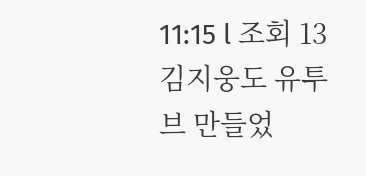11:15 l 조회 13
김지웅도 유투브 만들었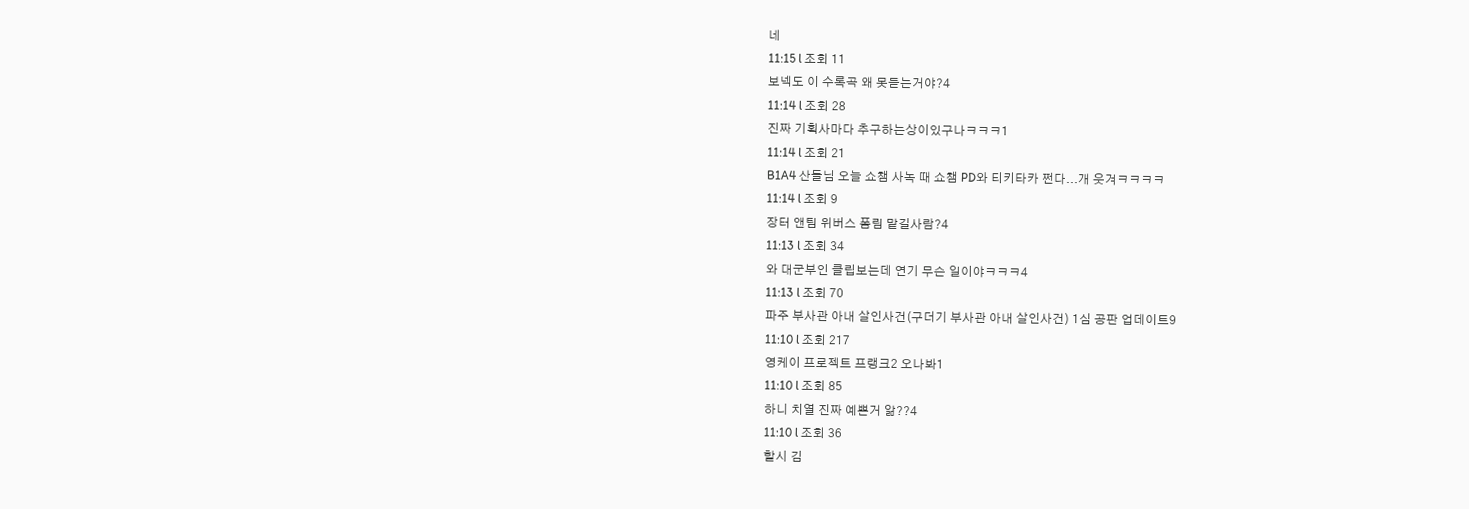네
11:15 l 조회 11
보넥도 이 수록곡 왜 못듣는거야?4
11:14 l 조회 28
진짜 기획사마다 추구하는상이있구나ㅋㅋㅋ1
11:14 l 조회 21
B1A4 산들님 오늘 쇼챔 사녹 때 쇼챔 PD와 티키타카 쩐다...개 웃겨ㅋㅋㅋㅋ
11:14 l 조회 9
장터 앤팀 위버스 폼림 맡길사람?4
11:13 l 조회 34
와 대군부인 클립보는데 연기 무슨 일이야ㅋㅋㅋ4
11:13 l 조회 70
파주 부사관 아내 살인사건(구더기 부사관 아내 살인사건) 1심 공판 업데이트9
11:10 l 조회 217
영케이 프로젝트 프랭크2 오나봐1
11:10 l 조회 85
하니 치열 진짜 예쁜거 앎??4
11:10 l 조회 36
핱시 김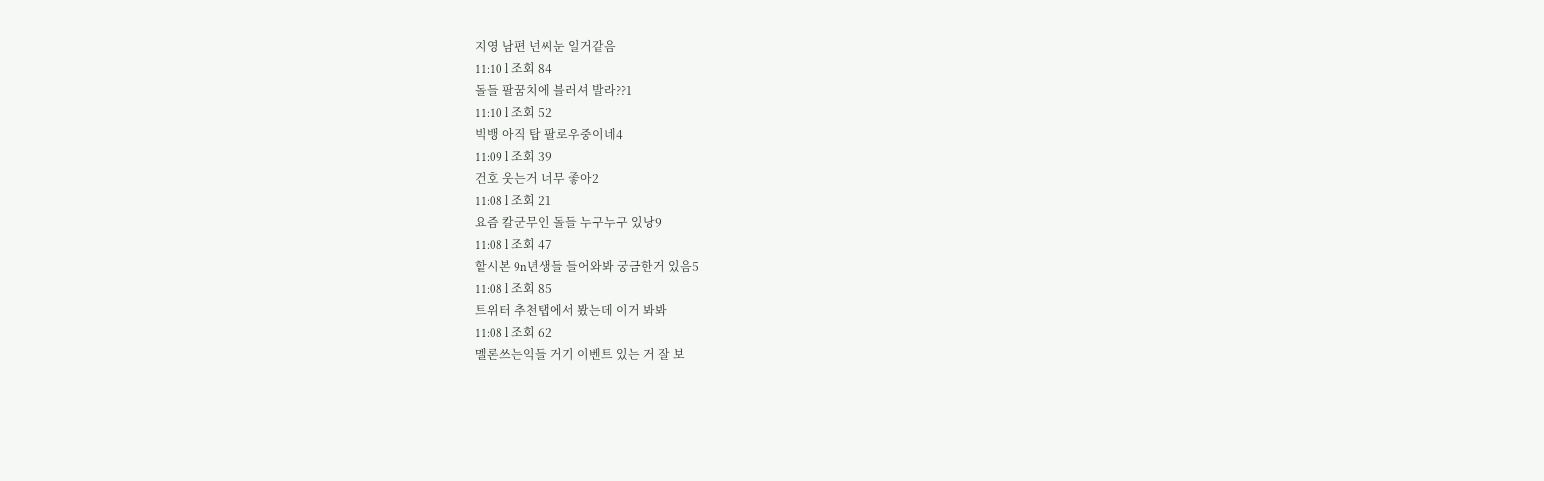지영 남편 넌씨눈 일거같음
11:10 l 조회 84
돌들 팔꿈치에 블러셔 발라??1
11:10 l 조회 52
빅뱅 아직 탑 팔로우중이네4
11:09 l 조회 39
건호 웃는거 너무 좋아2
11:08 l 조회 21
요즘 칼군무인 돌들 누구누구 있낭9
11:08 l 조회 47
핱시본 9n년생들 들어와봐 궁금한거 있음5
11:08 l 조회 85
트위터 추천탭에서 봤는데 이거 봐봐
11:08 l 조회 62
멜론쓰는익들 거기 이벤트 있는 거 잘 보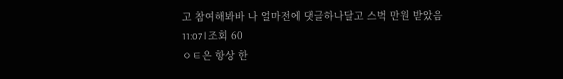고 참여해봐바 나 얼마전에 댓글하나달고 스벅 만원 받았음
11:07 l 조회 60
ㅇㅌ은 항상 한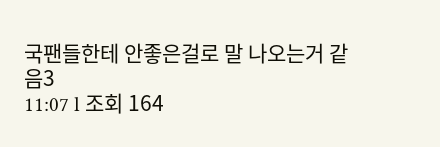국팬들한테 안좋은걸로 말 나오는거 같음3
11:07 l 조회 164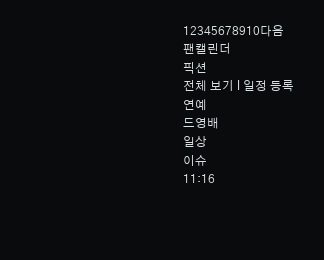12345678910다음
팬캘린더
픽션
전체 보기 l 일정 등록
연예
드영배
일상
이슈
11:16